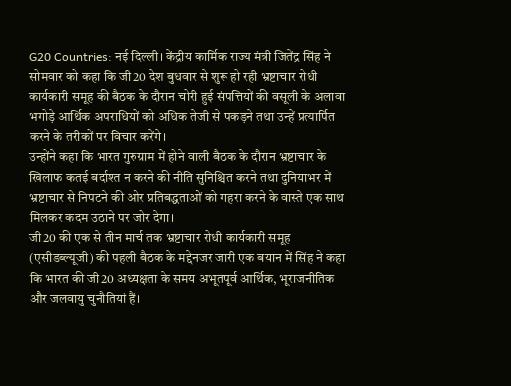G20 Countries: नई दिल्ली। केंद्रीय कार्मिक राज्य मंत्री जितेंद्र सिंह ने सोमवार को कहा कि जी20 देश बुधवार से शुरू हो रही भ्रष्टाचार रोधी कार्यकारी समूह की बैठक के दौरान चोरी हुई संपत्तियों की वसूली के अलावा भगोड़े आर्थिक अपराधियों को अधिक तेजी से पकड़ने तथा उन्हें प्रत्यार्पित करने के तरीकों पर विचार करेंगे।
उन्होंने कहा कि भारत गुरुग्राम में होने वाली बैठक के दौरान भ्रष्टाचार के खिलाफ कतई बर्दाश्त न करने की नीति सुनिश्चित करने तथा दुनियाभर में भ्रष्टाचार से निपटने की ओर प्रतिबद्धताओं को गहरा करने के वास्ते एक साथ मिलकर कदम उठाने पर जोर देगा।
जी20 की एक से तीन मार्च तक भ्रष्टाचार रोधी कार्यकारी समूह (एसीडब्ल्यूजी) की पहली बैठक के मद्देनजर जारी एक बयान में सिंह ने कहा कि भारत की जी20 अध्यक्षता के समय अभूतपूर्व आर्थिक, भूराजनीतिक और जलवायु चुनौतियां हैं।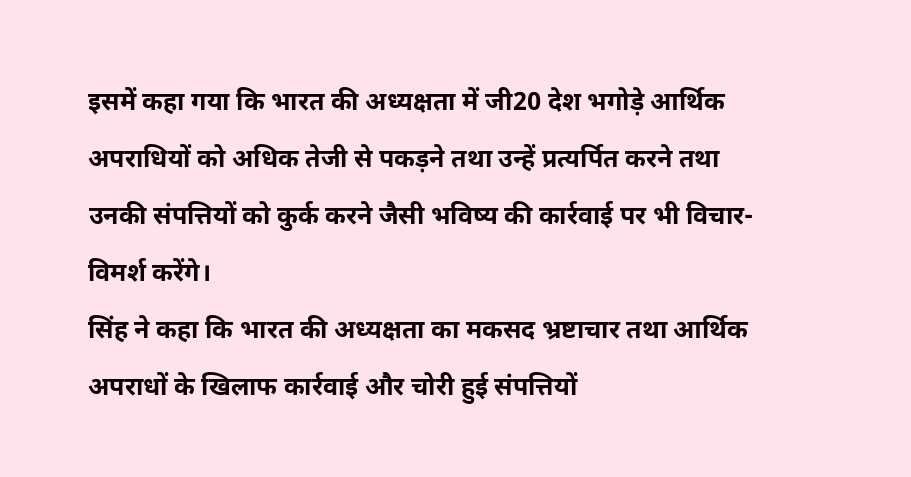इसमें कहा गया कि भारत की अध्यक्षता में जी20 देश भगोड़े आर्थिक अपराधियों को अधिक तेजी से पकड़ने तथा उन्हें प्रत्यर्पित करने तथा उनकी संपत्तियों को कुर्क करने जैसी भविष्य की कार्रवाई पर भी विचार-विमर्श करेंगे।
सिंह ने कहा कि भारत की अध्यक्षता का मकसद भ्रष्टाचार तथा आर्थिक अपराधों के खिलाफ कार्रवाई और चोरी हुई संपत्तियों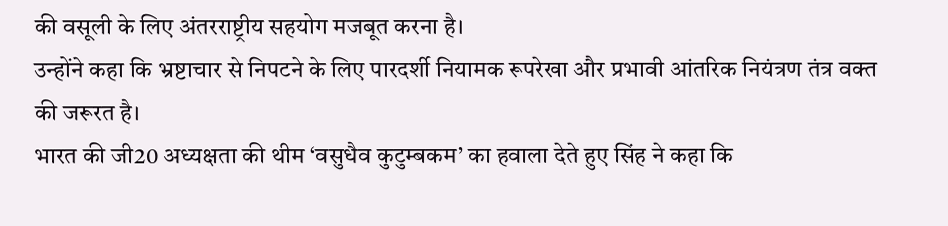की वसूली के लिए अंतरराष्ट्रीय सहयोग मजबूत करना है।
उन्होंने कहा कि भ्रष्टाचार से निपटने के लिए पारदर्शी नियामक रूपरेखा और प्रभावी आंतरिक नियंत्रण तंत्र वक्त की जरूरत है।
भारत की जी20 अध्यक्षता की थीम ‘वसुधैव कुटुम्बकम’ का हवाला देते हुए सिंह ने कहा कि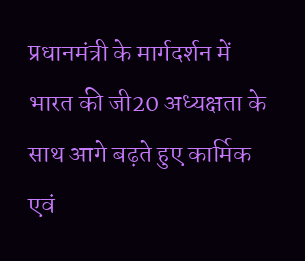प्रधानमंत्री के मार्गदर्शन में भारत की जी20 अध्यक्षता के साथ आगे बढ़ते हुए कार्मिक एवं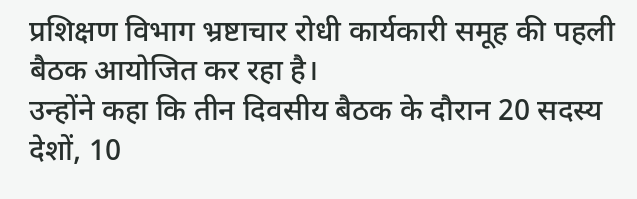प्रशिक्षण विभाग भ्रष्टाचार रोधी कार्यकारी समूह की पहली बैठक आयोजित कर रहा है।
उन्होंने कहा कि तीन दिवसीय बैठक के दौरान 20 सदस्य देशों, 10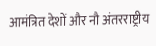आमंत्रित देशों और नौ अंतरराष्ट्रीय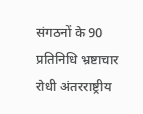संगठनों के 90 प्रतिनिधि भ्रष्टाचार रोधी अंतरराष्ट्रीय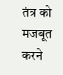तंत्र को मजबूत करने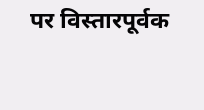पर विस्तारपूर्वक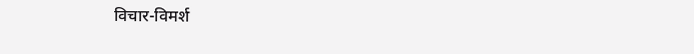विचार-विमर्श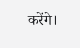करेंगे।